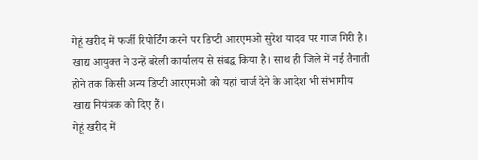गेहूं खरीद में फर्जी रिपोर्टिंग करने पर डिप्टी आरएमओ सुरेश यादव पर गाज गिरी है। खाद्य आयुक्त ने उन्हें बरेली कार्यालय से संबद्ध किया है। साथ ही जिले में नई तैनाती होने तक किसी अन्य डिप्टी आरएमओ को यहां चार्ज देने के आदेश भी संभागीय खाद्य नियंत्रक को दिए हैं।
गेहूं खरीद में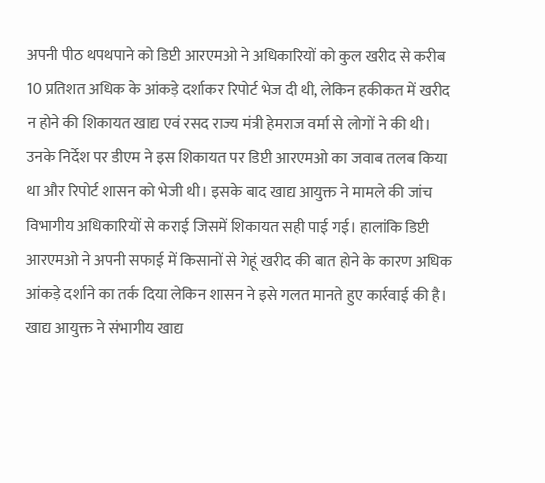अपनी पीठ थपथपाने को डिप्टी आरएमओ ने अधिकारियों को कुल खरीद से करीब 10 प्रतिशत अधिक के आंकड़े दर्शाकर रिपोर्ट भेज दी थी, लेकिन हकीकत में खरीद न होने की शिकायत खाद्य एवं रसद राज्य मंत्री हेमराज वर्मा से लोगों ने की थी। उनके निर्देश पर डीएम ने इस शिकायत पर डिप्टी आरएमओ का जवाब तलब किया था और रिपोर्ट शासन को भेजी थी। इसके बाद खाद्य आयुक्त ने मामले की जांच विभागीय अधिकारियों से कराई जिसमें शिकायत सही पाई गई। हालांकि डिप्टी आरएमओ ने अपनी सफाई में किसानों से गेहूं खरीद की बात होने के कारण अधिक आंकड़े दर्शाने का तर्क दिया लेकिन शासन ने इसे गलत मानते हुए कार्रवाई की है। खाद्य आयुक्त ने संभागीय खाद्य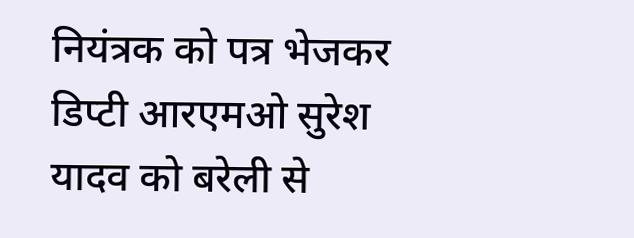नियंत्रक को पत्र भेजकर डिप्टी आरएमओ सुरेश यादव को बरेली से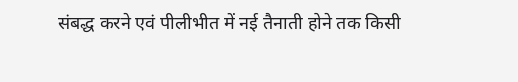संबद्ध करने एवं पीलीभीत में नई तैनाती होने तक किसी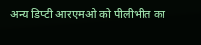अन्य डिप्टी आरएमओ को पीलीभीत का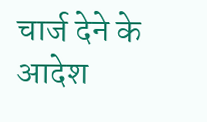चार्ज देने के आदेश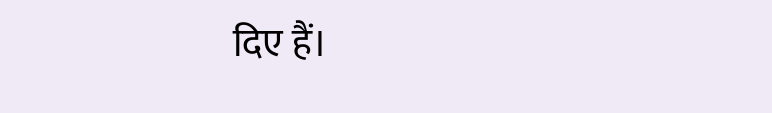दिए हैं।